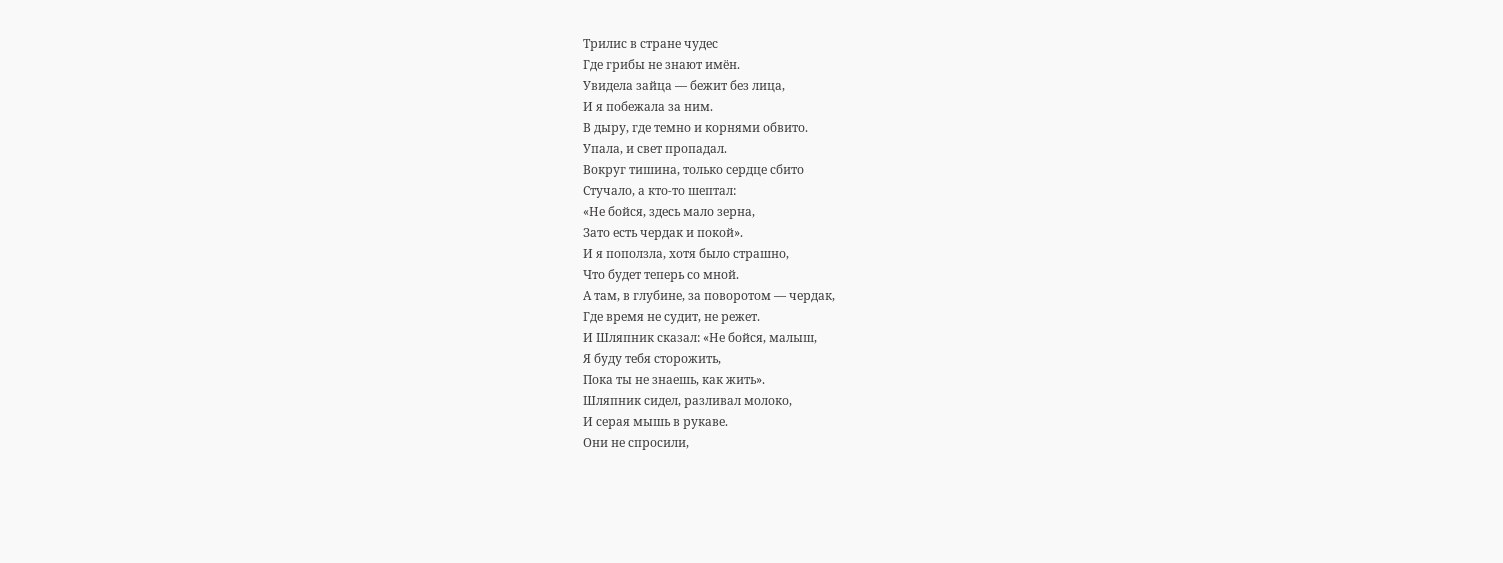Трилис в стране чудес
Где грибы не знают имён.
Увидела зайца — бежит без лица,
И я побежала за ним.
В дыру, где темно и корнями обвито.
Упала, и свет пропадал.
Вокруг тишина, только сердце сбито
Стучало, а кто-то шептал:
«Не бойся, здесь мало зерна,
Зато есть чердак и покой».
И я поползла, хотя было страшно,
Что будет теперь со мной.
А там, в глубине, за поворотом — чердак,
Где время не судит, не режет.
И Шляпник сказал: «Не бойся, малыш,
Я буду тебя сторожить,
Пока ты не знаешь, как жить».
Шляпник сидел, разливал молоко,
И серая мышь в рукаве.
Они не спросили,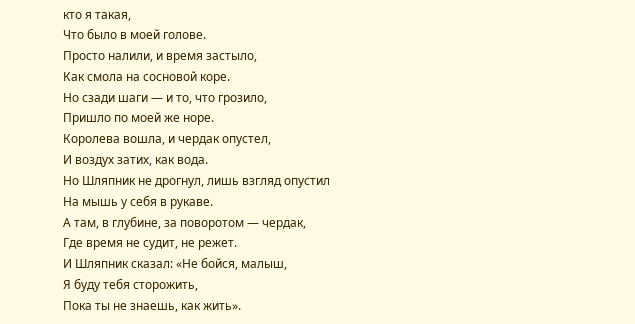кто я такая,
Что было в моей голове.
Просто налили, и время застыло,
Как смола на сосновой коре.
Но сзади шаги — и то, что грозило,
Пришло по моей же норе.
Королева вошла, и чердак опустел,
И воздух затих, как вода.
Но Шляпник не дрогнул, лишь взгляд опустил
На мышь у себя в рукаве.
А там, в глубине, за поворотом — чердак,
Где время не судит, не режет.
И Шляпник сказал: «Не бойся, малыш,
Я буду тебя сторожить,
Пока ты не знаешь, как жить».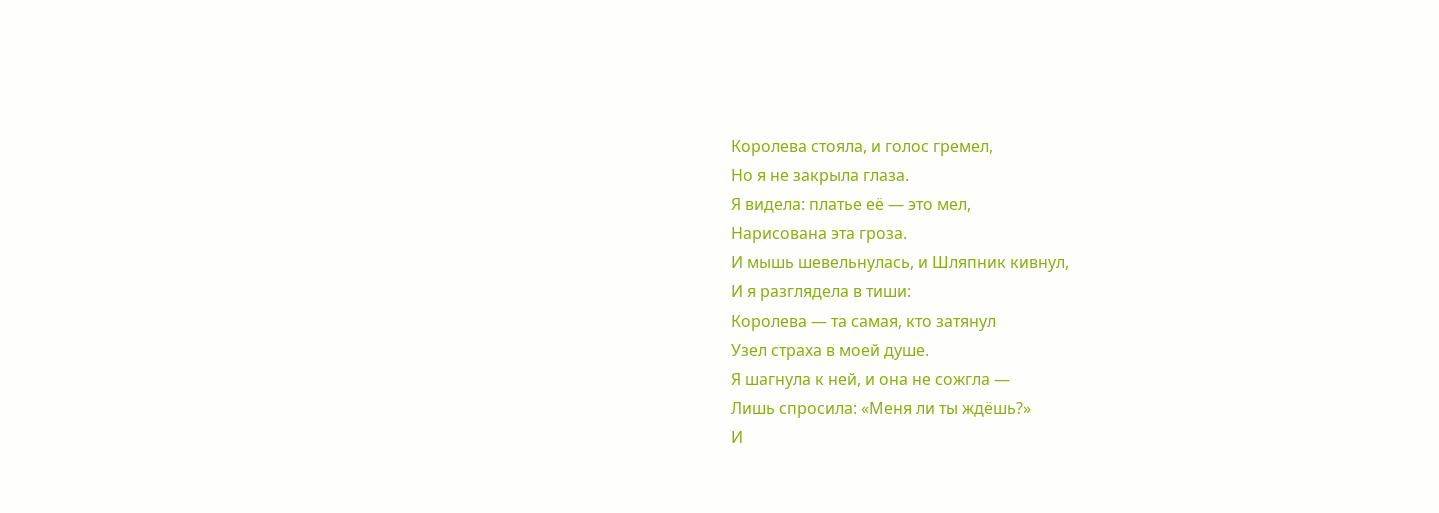Королева стояла, и голос гремел,
Но я не закрыла глаза.
Я видела: платье её — это мел,
Нарисована эта гроза.
И мышь шевельнулась, и Шляпник кивнул,
И я разглядела в тиши:
Королева — та самая, кто затянул
Узел страха в моей душе.
Я шагнула к ней, и она не сожгла —
Лишь спросила: «Меня ли ты ждёшь?»
И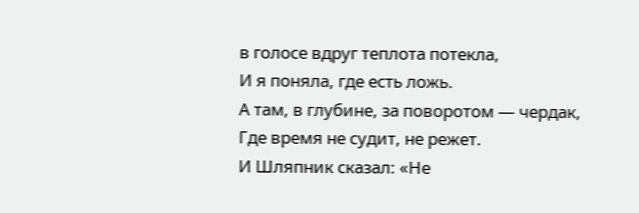в голосе вдруг теплота потекла,
И я поняла, где есть ложь.
А там, в глубине, за поворотом — чердак,
Где время не судит, не режет.
И Шляпник сказал: «Не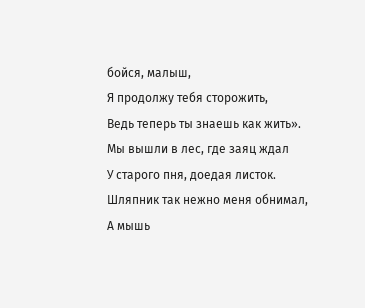бойся, малыш,
Я продолжу тебя сторожить,
Ведь теперь ты знаешь как жить».
Мы вышли в лес, где заяц ждал
У старого пня, доедая листок.
Шляпник так нежно меня обнимал,
А мышь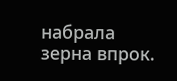набрала зерна впрок.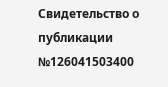Свидетельство о публикации №126041503400